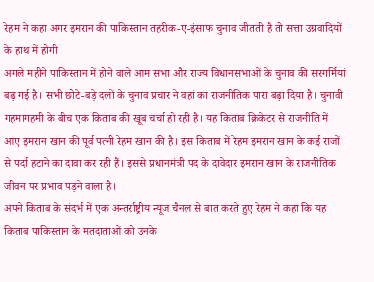रेहम ने कहा अगर इमरान की पाकिस्तान तहरीक-ए-इंसाफ चुनाव जीतती है तो सत्ता उग्रवादियों के हाथ में होगी
अगले महीने पाकिस्तान में होने वाले आम सभा और राज्य विधानसभाओं के चुनाव की सरगर्मियां बढ़ गई है। सभी छोटे-बड़े दलों के चुनाव प्रचार ने वहां का राजनीतिक पारा बढ़ा दिया है। चुनावी गहमागहमी के बीच एक किताब की खूब चर्चा हो रही है। यह किताब क्रिकेटर से राजनीति में आए इमरान खान की पूर्व पत्नी रेहम खान की है। इस किताब में रेहम इमरान खान के कई राजों से पर्दा हटाने का दावा कर रही हैं। इससे प्रधानमंत्री पद के दावेदार इमरान खान के राजनीतिक जीवन पर प्रभाव पड़ने वाला है।
अपने किताब के संदर्भ में एक अन्तर्राष्ट्रीय न्यूज चैनल से बात करते हुए रेहम ने कहा कि यह किताब पाकिस्तान के मतदाताओं को उनके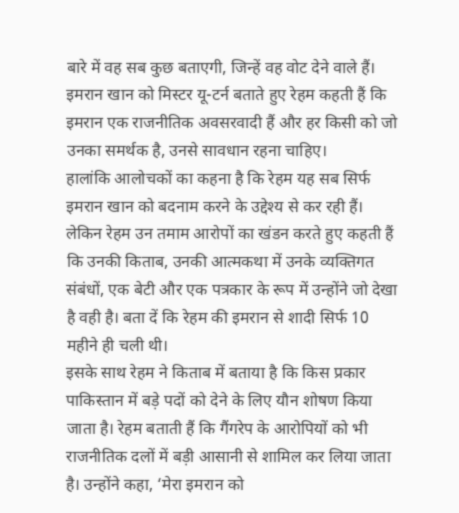बारे में वह सब कुछ बताएगी, जिन्हें वह वोट देने वाले हैं। इमरान खान को मिस्टर यू-टर्न बताते हुए रेहम कहती हैं कि इमरान एक राजनीतिक अवसरवादी हैं और हर किसी को जो उनका समर्थक है, उनसे सावधान रहना चाहिए।
हालांकि आलोचकों का कहना है कि रेहम यह सब सिर्फ इमरान खान को बदनाम करने के उद्देश्य से कर रही हैं। लेकिन रेहम उन तमाम आरोपों का खंडन करते हुए कहती हैं कि उनकी किताब, उनकी आत्मकथा में उनके व्यक्तिगत संबंधों, एक बेटी और एक पत्रकार के रूप में उन्होंने जो देखा है वही है। बता दें कि रेहम की इमरान से शादी सिर्फ 10 महीने ही चली थी।
इसके साथ रेहम ने किताब में बताया है कि किस प्रकार पाकिस्तान में बड़े पदों को देने के लिए यौन शोषण किया जाता है। रेहम बताती हैं कि गैंगरेप के आरोपियों को भी राजनीतिक दलों में बड़ी आसानी से शामिल कर लिया जाता है। उन्होंने कहा, ‘मेरा इमरान को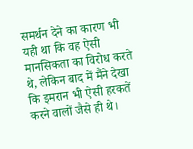समर्थन देने का कारण भी यही था कि वह ऐसी मानसिकता का विरोध करते थे, लेकिन बाद में मैंने देखा कि इमरान भी ऐसी हरकतें करने वालों जैसे ही थे।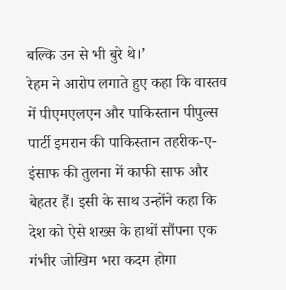बल्कि उन से भी बुरे थे।’
रेहम ने आरोप लगाते हुए कहा कि वास्तव में पीएमएलएन और पाकिस्तान पीपुल्स पार्टी इमरान की पाकिस्तान तहरीक-ए-इंसाफ की तुलना में काफी साफ और बेहतर हैं। इसी के साथ उन्होंने कहा कि देश को ऐसे शख्स के हाथों सौंपना एक गंभीर जोखिम भरा कदम होगा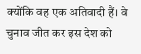क्योंकि वह एक अतिवादी हैं। वे चुनाव जीत कर इस देश को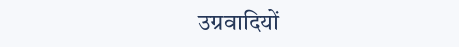उग्रवादियों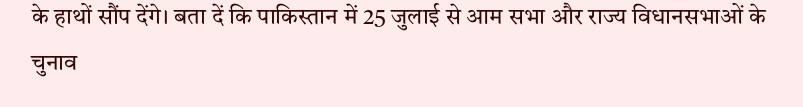के हाथों सौंप देंगे। बता दें कि पाकिस्तान में 25 जुलाई से आम सभा और राज्य विधानसभाओं के चुनाव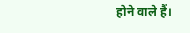होने वाले हैं।